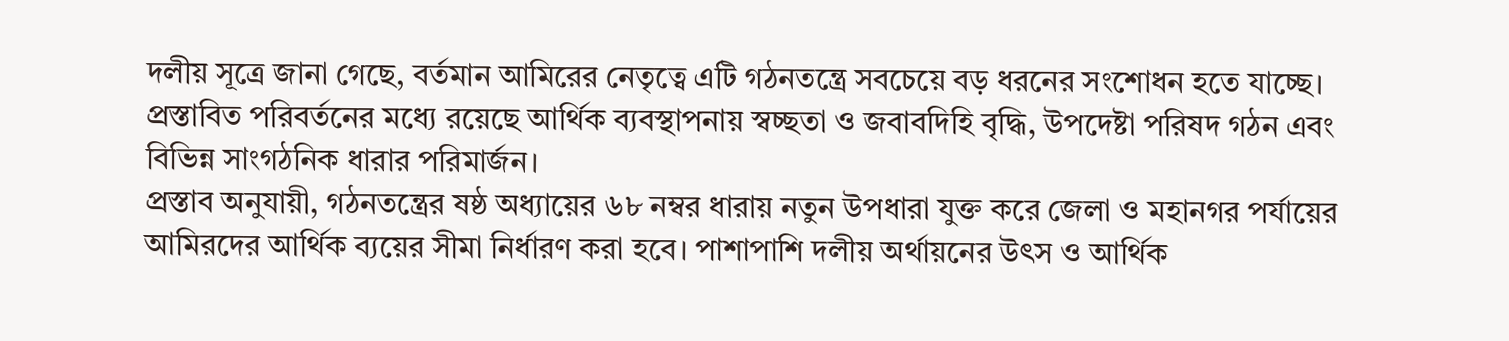দলীয় সূত্রে জানা গেছে, বর্তমান আমিরের নেতৃত্বে এটি গঠনতন্ত্রে সবচেয়ে বড় ধরনের সংশোধন হতে যাচ্ছে। প্রস্তাবিত পরিবর্তনের মধ্যে রয়েছে আর্থিক ব্যবস্থাপনায় স্বচ্ছতা ও জবাবদিহি বৃদ্ধি, উপদেষ্টা পরিষদ গঠন এবং বিভিন্ন সাংগঠনিক ধারার পরিমার্জন।
প্রস্তাব অনুযায়ী, গঠনতন্ত্রের ষষ্ঠ অধ্যায়ের ৬৮ নম্বর ধারায় নতুন উপধারা যুক্ত করে জেলা ও মহানগর পর্যায়ের আমিরদের আর্থিক ব্যয়ের সীমা নির্ধারণ করা হবে। পাশাপাশি দলীয় অর্থায়নের উৎস ও আর্থিক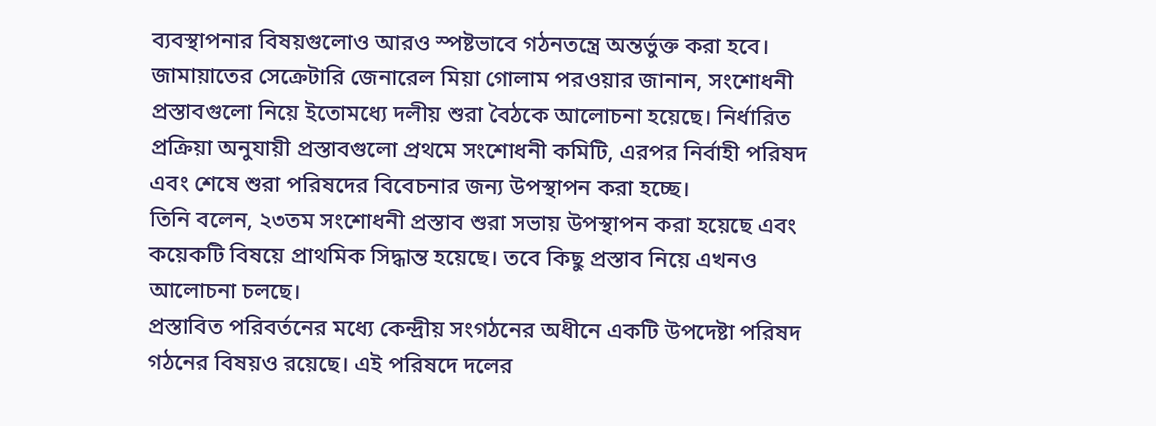ব্যবস্থাপনার বিষয়গুলোও আরও স্পষ্টভাবে গঠনতন্ত্রে অন্তর্ভুক্ত করা হবে।
জামায়াতের সেক্রেটারি জেনারেল মিয়া গোলাম পরওয়ার জানান, সংশোধনী প্রস্তাবগুলো নিয়ে ইতোমধ্যে দলীয় শুরা বৈঠকে আলোচনা হয়েছে। নির্ধারিত প্রক্রিয়া অনুযায়ী প্রস্তাবগুলো প্রথমে সংশোধনী কমিটি, এরপর নির্বাহী পরিষদ এবং শেষে শুরা পরিষদের বিবেচনার জন্য উপস্থাপন করা হচ্ছে।
তিনি বলেন, ২৩তম সংশোধনী প্রস্তাব শুরা সভায় উপস্থাপন করা হয়েছে এবং কয়েকটি বিষয়ে প্রাথমিক সিদ্ধান্ত হয়েছে। তবে কিছু প্রস্তাব নিয়ে এখনও আলোচনা চলছে।
প্রস্তাবিত পরিবর্তনের মধ্যে কেন্দ্রীয় সংগঠনের অধীনে একটি উপদেষ্টা পরিষদ গঠনের বিষয়ও রয়েছে। এই পরিষদে দলের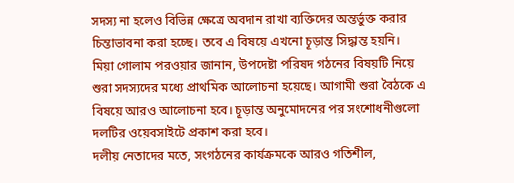সদস্য না হলেও বিভিন্ন ক্ষেত্রে অবদান রাখা ব্যক্তিদের অন্তর্ভুক্ত করার চিন্তাভাবনা করা হচ্ছে। তবে এ বিষয়ে এখনো চূড়ান্ত সিদ্ধান্ত হয়নি।
মিয়া গোলাম পরওয়ার জানান, উপদেষ্টা পরিষদ গঠনের বিষয়টি নিয়ে শুরা সদস্যদের মধ্যে প্রাথমিক আলোচনা হয়েছে। আগামী শুরা বৈঠকে এ বিষয়ে আরও আলোচনা হবে। চূড়ান্ত অনুমোদনের পর সংশোধনীগুলো দলটির ওয়েবসাইটে প্রকাশ করা হবে।
দলীয় নেতাদের মতে, সংগঠনের কার্যক্রমকে আরও গতিশীল,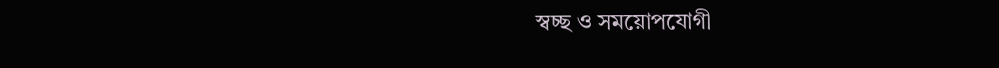স্বচ্ছ ও সময়োপযোগী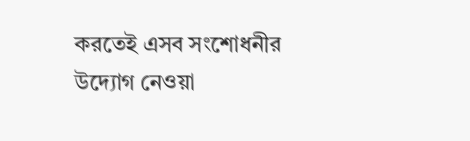করতেই এসব সংশোধনীর উদ্যোগ নেওয়া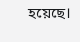হয়েছে।